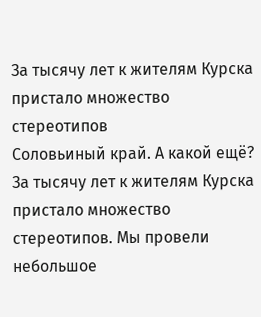За тысячу лет к жителям Курска пристало множество стереотипов
Соловьиный край. А какой ещё? За тысячу лет к жителям Курска пристало множество стереотипов. Мы провели небольшое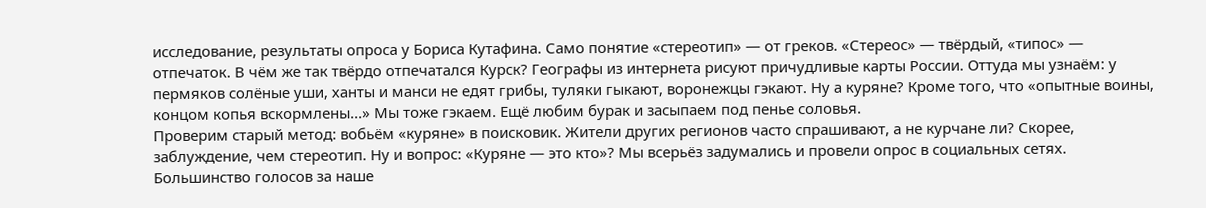исследование, результаты опроса у Бориса Кутафина. Само понятие «стереотип» — от греков. «Стереос» — твёрдый, «типос» — отпечаток. В чём же так твёрдо отпечатался Курск? Географы из интернета рисуют причудливые карты России. Оттуда мы узнаём: у пермяков солёные уши, ханты и манси не едят грибы, туляки гыкают, воронежцы гэкают. Ну а куряне? Кроме того, что «опытные воины, концом копья вскормлены...» Мы тоже гэкаем. Ещё любим бурак и засыпаем под пенье соловья.
Проверим старый метод: вобьём «куряне» в поисковик. Жители других регионов часто спрашивают, а не курчане ли? Скорее, заблуждение, чем стереотип. Ну и вопрос: «Куряне — это кто»? Мы всерьёз задумались и провели опрос в социальных сетях.
Большинство голосов за наше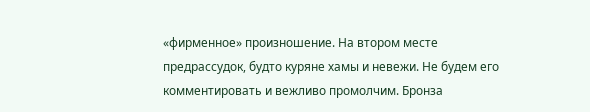«фирменное» произношение. На втором месте предрассудок, будто куряне хамы и невежи. Не будем его комментировать и вежливо промолчим. Бронза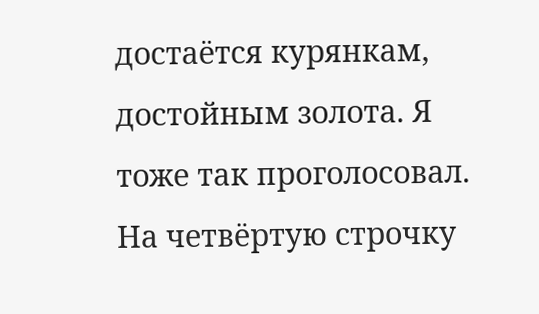достаётся курянкам, достойным золота. Я тоже так проголосовал. На четвёртую строчку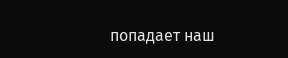попадает наш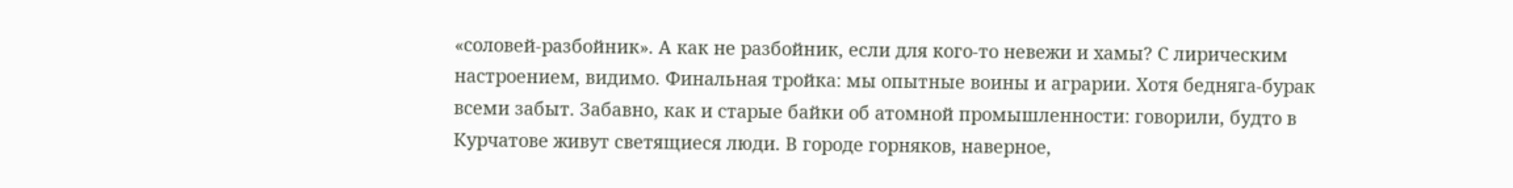«соловей-разбойник». А как не разбойник, если для кого-то невежи и хамы? С лирическим настроением, видимо. Финальная тройка: мы опытные воины и аграрии. Хотя бедняга-бурак всеми забыт. Забавно, как и старые байки об атомной промышленности: говорили, будто в Курчатове живут светящиеся люди. В городе горняков, наверное,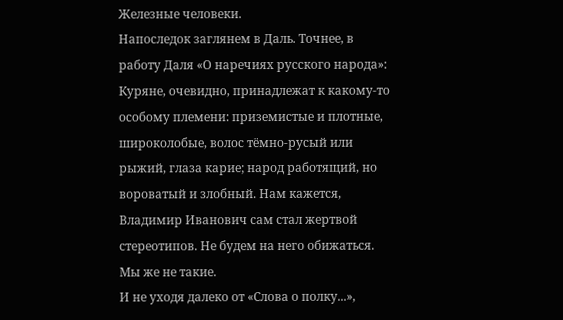Железные человеки.
Напоследок заглянем в Даль. Точнее, в работу Даля «О наречиях русского народа»: Куряне, очевидно, принадлежат к какому-то особому племени: приземистые и плотные, широколобые, волос тёмно-русый или рыжий, глаза карие; народ работящий, но вороватый и злобный. Нам кажется, Владимир Иванович сам стал жертвой стереотипов. Не будем на него обижаться. Мы же не такие.
И не уходя далеко от «Слова о полку...»,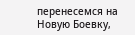перенесемся на Новую Боевку,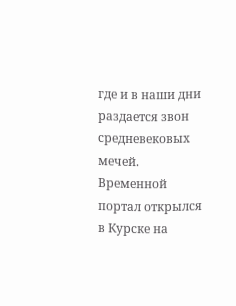где и в наши дни раздается звон средневековых мечей. Временной портал открылся в Курске на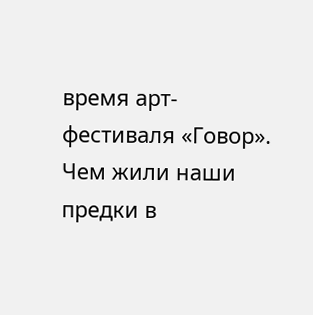время арт-фестиваля «Говор». Чем жили наши предки в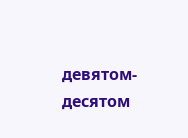девятом-десятом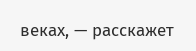веках, — расскажет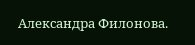Александра Филонова.